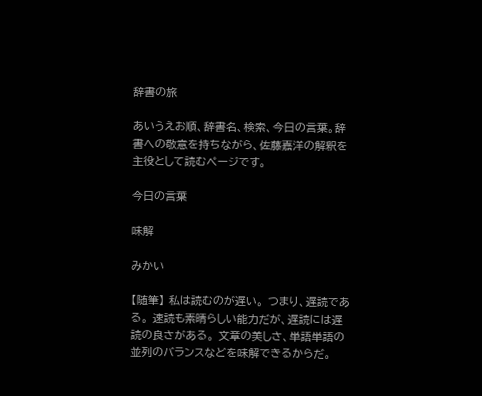辞書の旅

あいうえお順、辞書名、検索、今日の言葉。辞書への敬意を持ちながら、佐藤嘉洋の解釈を主役として読むページです。

今日の言葉

味解

みかい

【随筆】 私は読むのが遅い。 つまり、遅読である。 速読も素晴らしい能力だが、遅読には遅読の良さがある。 文章の美しさ、単語単語の並列のバランスなどを味解できるからだ。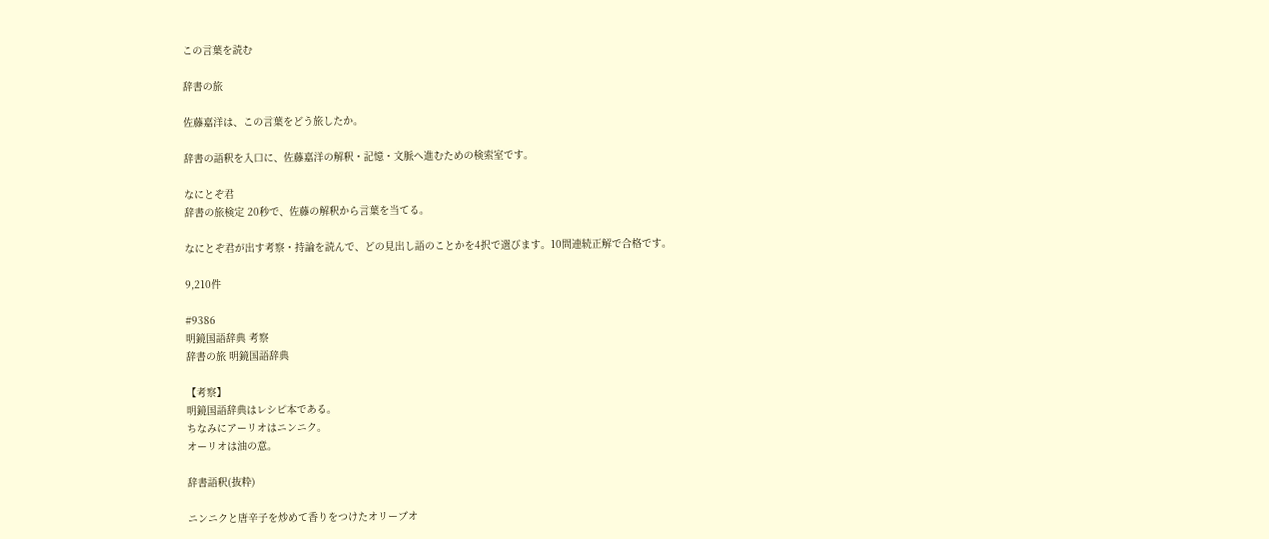この言葉を読む

辞書の旅

佐藤嘉洋は、この言葉をどう旅したか。

辞書の語釈を入口に、佐藤嘉洋の解釈・記憶・文脈へ進むための検索室です。

なにとぞ君
辞書の旅検定 20秒で、佐藤の解釈から言葉を当てる。

なにとぞ君が出す考察・持論を読んで、どの見出し語のことかを4択で選びます。10問連続正解で合格です。

9,210件

#9386
明鏡国語辞典 考察
辞書の旅 明鏡国語辞典

【考察】
明鏡国語辞典はレシピ本である。
ちなみにアーリオはニンニク。
オーリオは油の意。

辞書語釈(抜粋)

ニンニクと唐辛子を炒めて香りをつけたオリーブオ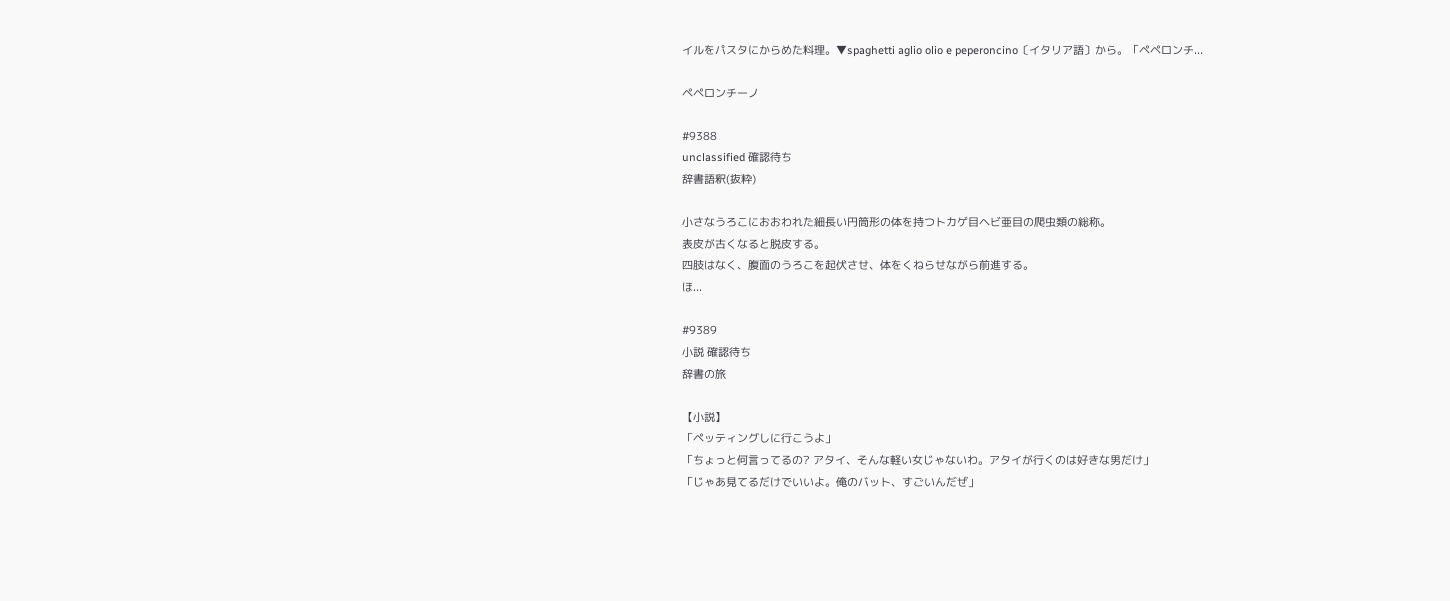イルをパスタにからめた料理。▼spaghetti aglio olio e peperoncino〔イタリア語〕から。「ペペロンチ...

ペペロンチーノ

#9388
unclassified 確認待ち
辞書語釈(抜粋)

小さなうろこにおおわれた細長い円筒形の体を持つトカゲ目ヘビ亜目の爬虫類の総称。
表皮が古くなると脱皮する。
四肢はなく、腹面のうろこを起伏させ、体をくねらせながら前進する。
ほ...

#9389
小説 確認待ち
辞書の旅

【小説】
「ペッティングしに行こうよ」
「ちょっと何言ってるの? アタイ、そんな軽い女じゃないわ。アタイが行くのは好きな男だけ」
「じゃあ見てるだけでいいよ。俺のバット、すごいんだぜ」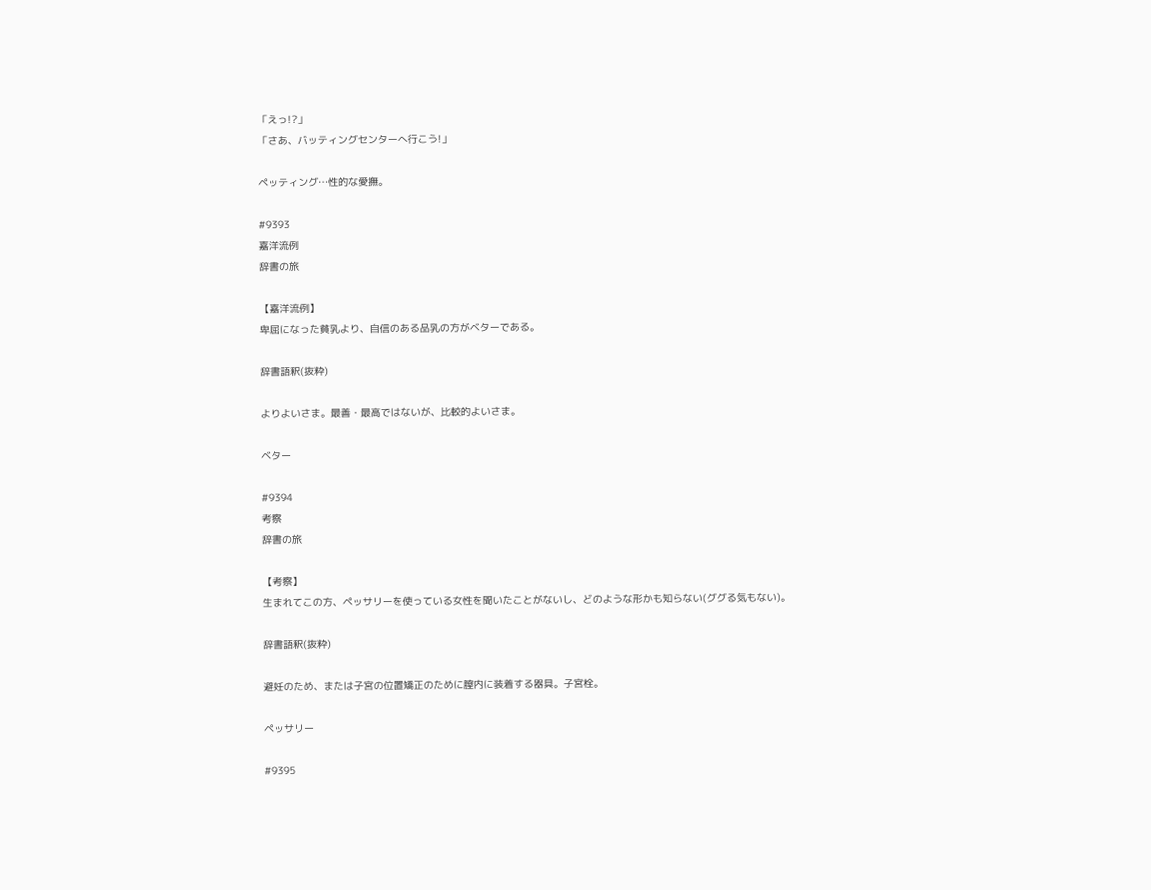「えっ!?」
「さあ、バッティングセンターへ行こう!」

ペッティング…性的な愛撫。

#9393
嘉洋流例
辞書の旅

【嘉洋流例】
卑屈になった貧乳より、自信のある品乳の方がベターである。

辞書語釈(抜粋)

よりよいさま。最善・最高ではないが、比較的よいさま。

ベター

#9394
考察
辞書の旅

【考察】
生まれてこの方、ペッサリーを使っている女性を聞いたことがないし、どのような形かも知らない(ググる気もない)。

辞書語釈(抜粋)

避妊のため、または子宮の位置矯正のために膣内に装着する器具。子宮栓。

ペッサリー

#9395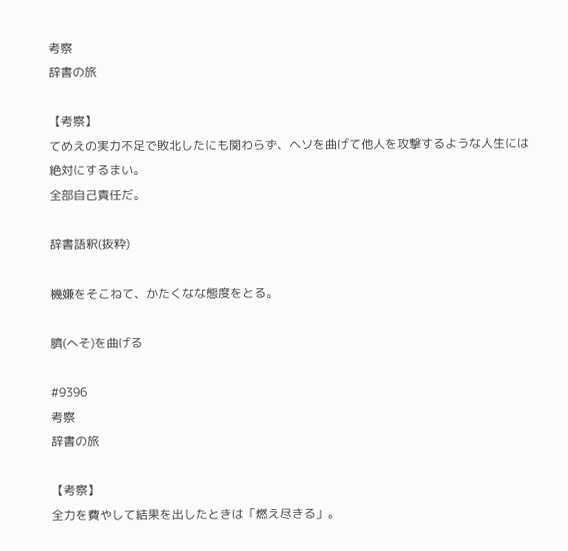考察
辞書の旅

【考察】
てめえの実力不足で敗北したにも関わらず、ヘソを曲げて他人を攻撃するような人生には絶対にするまい。
全部自己責任だ。

辞書語釈(抜粋)

機嫌をそこねて、かたくなな態度をとる。

臍(へそ)を曲げる

#9396
考察
辞書の旅

【考察】
全力を費やして結果を出したときは「燃え尽きる」。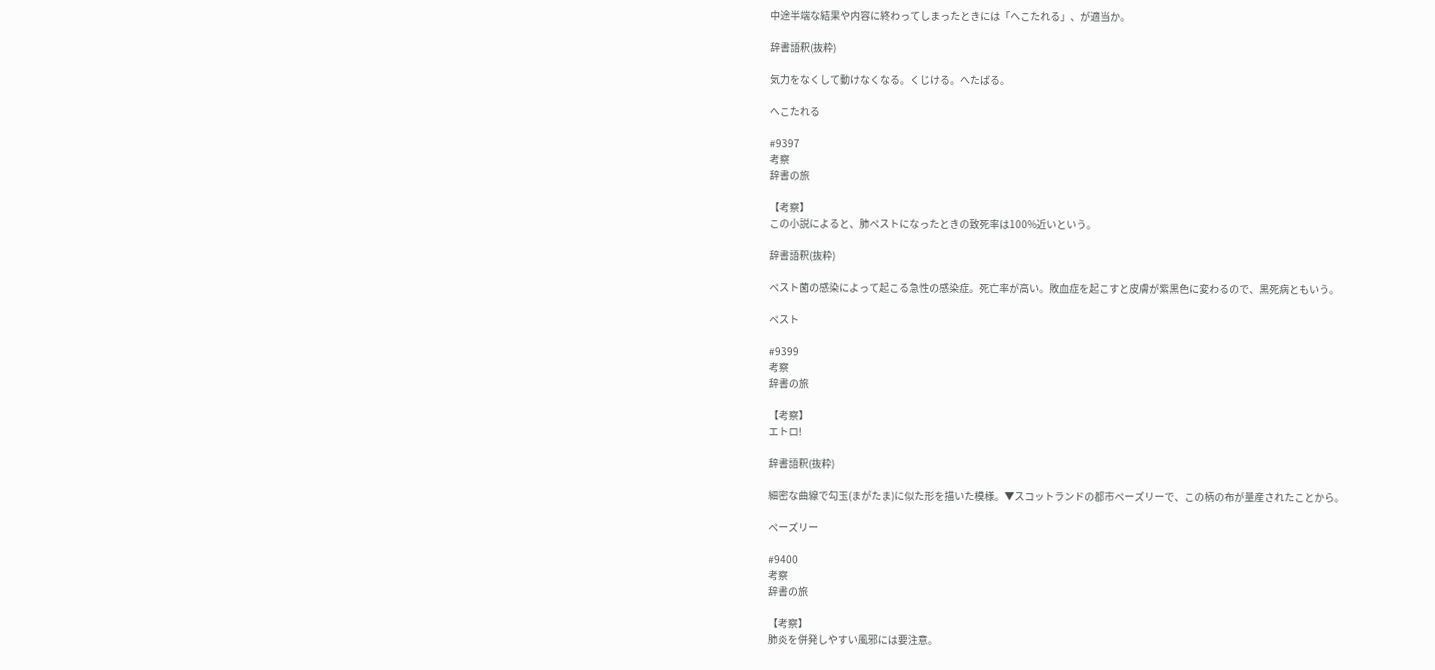中途半端な結果や内容に終わってしまったときには「へこたれる」、が適当か。

辞書語釈(抜粋)

気力をなくして動けなくなる。くじける。へたばる。

へこたれる

#9397
考察
辞書の旅

【考察】
この小説によると、肺ペストになったときの致死率は100%近いという。

辞書語釈(抜粋)

ペスト菌の感染によって起こる急性の感染症。死亡率が高い。敗血症を起こすと皮膚が紫黒色に変わるので、黒死病ともいう。

ペスト

#9399
考察
辞書の旅

【考察】
エトロ!

辞書語釈(抜粋)

細密な曲線で勾玉(まがたま)に似た形を描いた模様。▼スコットランドの都市ペーズリーで、この柄の布が量産されたことから。

ペーズリー

#9400
考察
辞書の旅

【考察】
肺炎を併発しやすい風邪には要注意。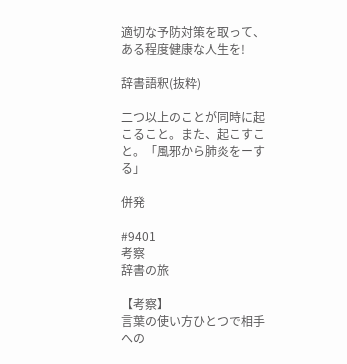適切な予防対策を取って、ある程度健康な人生を!

辞書語釈(抜粋)

二つ以上のことが同時に起こること。また、起こすこと。「風邪から肺炎をーする」

併発

#9401
考察
辞書の旅

【考察】
言葉の使い方ひとつで相手への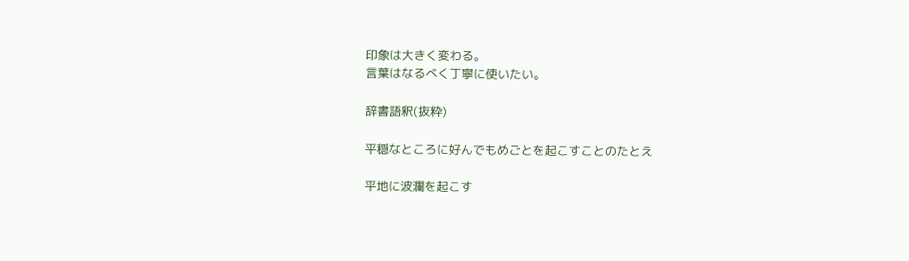印象は大きく変わる。
言葉はなるべく丁寧に使いたい。

辞書語釈(抜粋)

平穏なところに好んでもめごとを起こすことのたとえ

平地に波瀾を起こす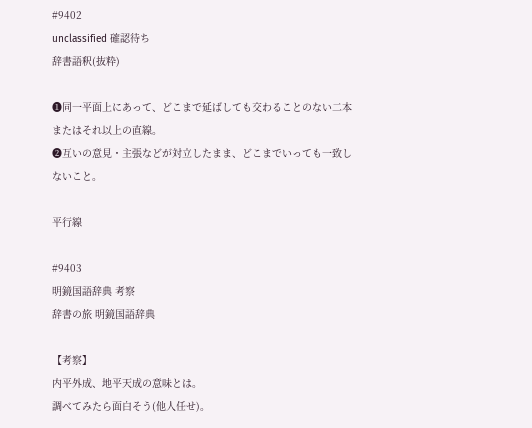#9402
unclassified 確認待ち
辞書語釈(抜粋)

❶同一平面上にあって、どこまで延ばしても交わることのない二本またはそれ以上の直線。
❷互いの意見・主張などが対立したまま、どこまでいっても一致しないこと。

平行線

#9403
明鏡国語辞典 考察
辞書の旅 明鏡国語辞典

【考察】
内平外成、地平天成の意味とは。
調べてみたら面白そう(他人任せ)。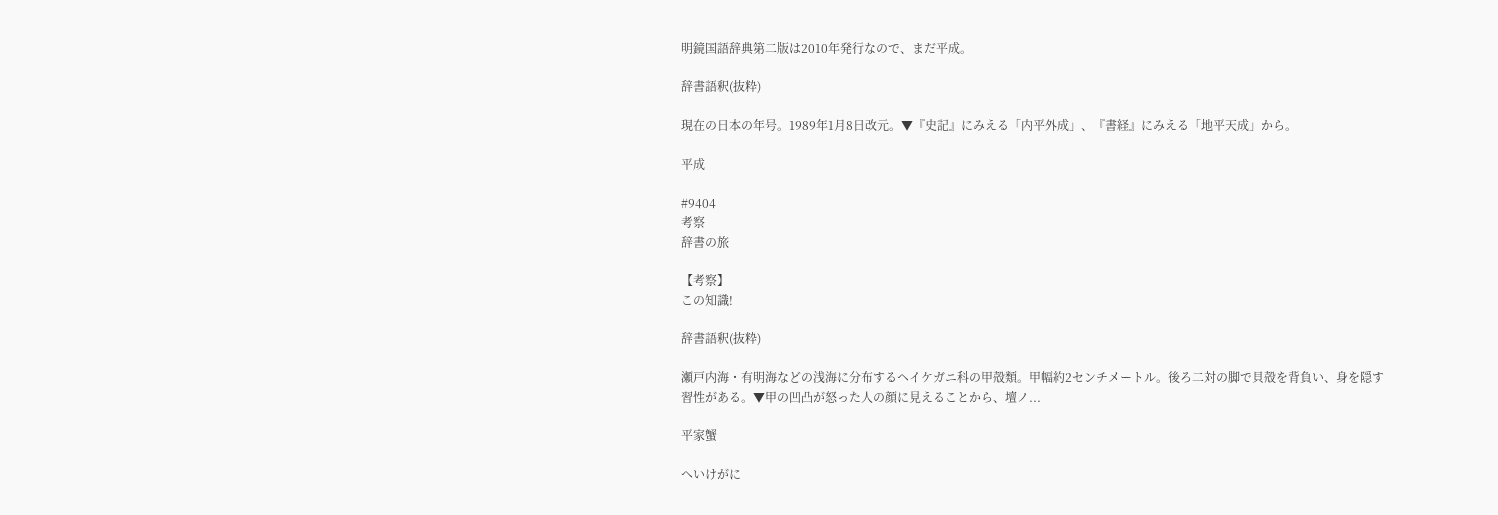明鏡国語辞典第二版は2010年発行なので、まだ平成。

辞書語釈(抜粋)

現在の日本の年号。1989年1月8日改元。▼『史記』にみえる「内平外成」、『書経』にみえる「地平天成」から。

平成

#9404
考察
辞書の旅

【考察】
この知識!

辞書語釈(抜粋)

瀬戸内海・有明海などの浅海に分布するヘイケガニ科の甲殻類。甲幅約2センチメートル。後ろ二対の脚で貝殻を背負い、身を隠す習性がある。▼甲の凹凸が怒った人の顔に見えることから、壇ノ...

平家蟹

へいけがに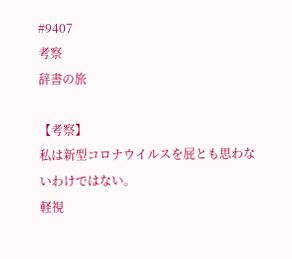#9407
考察
辞書の旅

【考察】
私は新型コロナウイルスを屁とも思わないわけではない。
軽視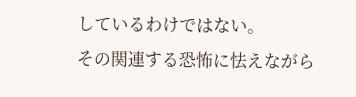しているわけではない。
その関連する恐怖に怯えながら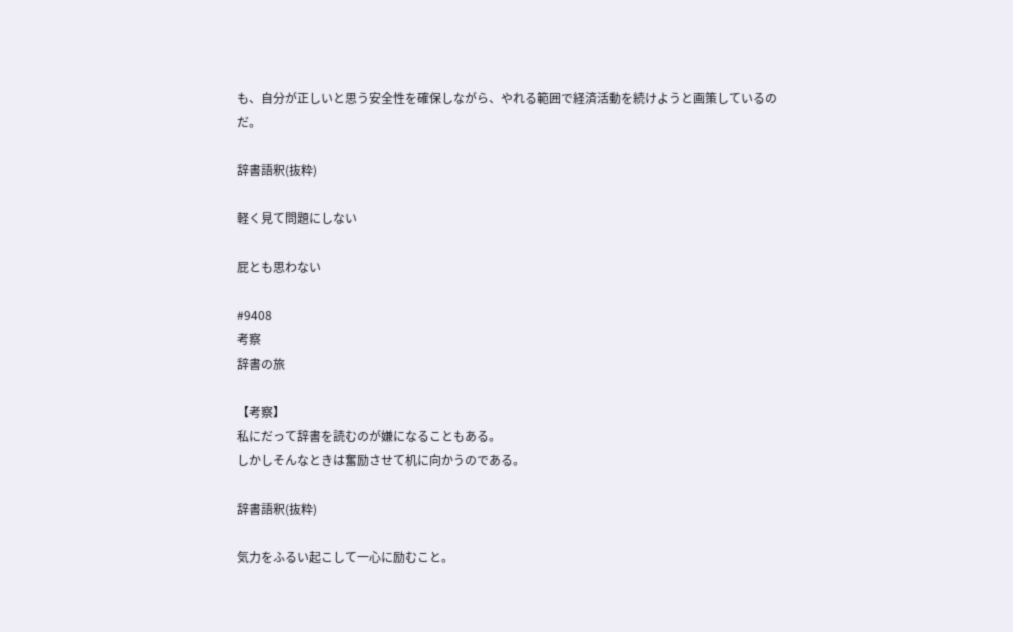も、自分が正しいと思う安全性を確保しながら、やれる範囲で経済活動を続けようと画策しているのだ。

辞書語釈(抜粋)

軽く見て問題にしない

屁とも思わない

#9408
考察
辞書の旅

【考察】
私にだって辞書を読むのが嫌になることもある。
しかしそんなときは奮励させて机に向かうのである。

辞書語釈(抜粋)

気力をふるい起こして一心に励むこと。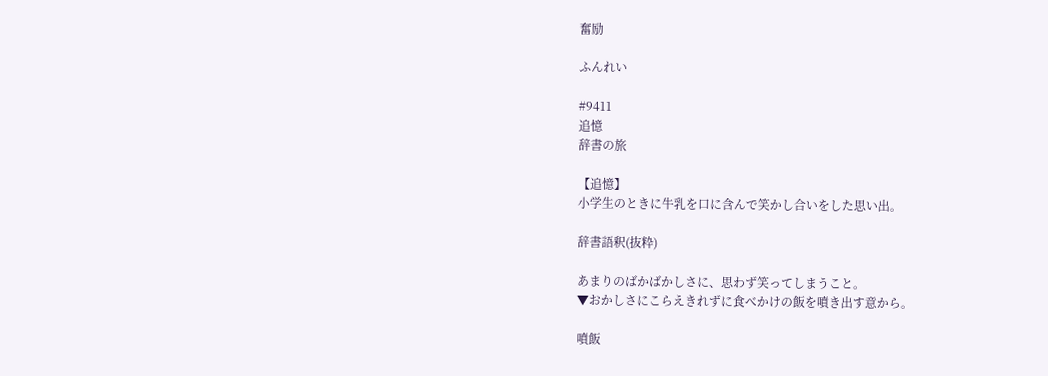奮励

ふんれい

#9411
追憶
辞書の旅

【追憶】
小学生のときに牛乳を口に含んで笑かし合いをした思い出。

辞書語釈(抜粋)

あまりのばかばかしさに、思わず笑ってしまうこと。
▼おかしさにこらえきれずに食べかけの飯を噴き出す意から。

噴飯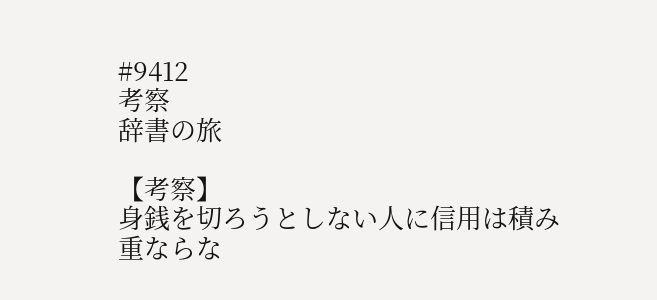#9412
考察
辞書の旅

【考察】
身銭を切ろうとしない人に信用は積み重ならな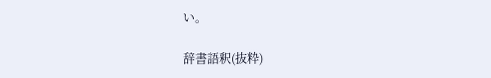い。

辞書語釈(抜粋)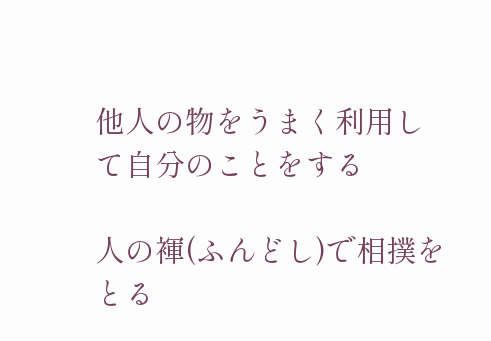他人の物をうまく利用して自分のことをする

人の褌(ふんどし)で相撲をとる